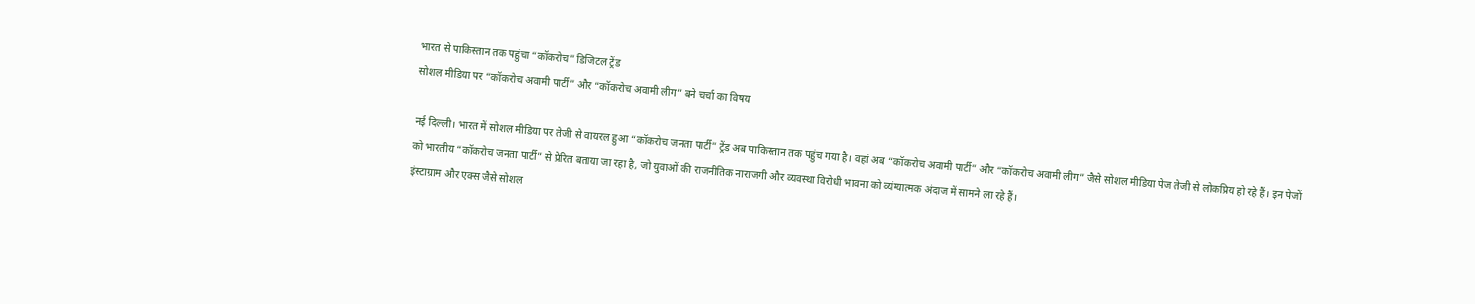भारत से पाकिस्तान तक पहुंचा “कॉकरोच” डिजिटल ट्रेंड
सोशल मीडिया पर “कॉकरोच अवामी पार्टी” और “कॉकरोच अवामी लीग” बने चर्चा का विषय

नई दिल्ली। भारत में सोशल मीडिया पर तेजी से वायरल हुआ “कॉकरोच जनता पार्टी” ट्रेंड अब पाकिस्तान तक पहुंच गया है। वहां अब “कॉकरोच अवामी पार्टी” और “कॉकरोच अवामी लीग” जैसे सोशल मीडिया पेज तेजी से लोकप्रिय हो रहे हैं। इन पेजों को भारतीय “कॉकरोच जनता पार्टी” से प्रेरित बताया जा रहा है, जो युवाओं की राजनीतिक नाराजगी और व्यवस्था विरोधी भावना को व्यंग्यात्मक अंदाज में सामने ला रहे हैं।
इंस्टाग्राम और एक्स जैसे सोशल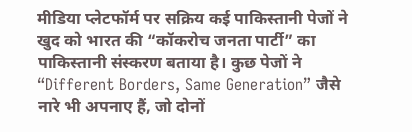मीडिया प्लेटफॉर्म पर सक्रिय कई पाकिस्तानी पेजों ने खुद को भारत की “कॉकरोच जनता पार्टी” का पाकिस्तानी संस्करण बताया है। कुछ पेजों ने “Different Borders, Same Generation” जैसे नारे भी अपनाए हैं, जो दोनों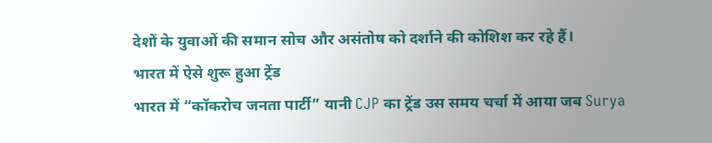देशों के युवाओं की समान सोच और असंतोष को दर्शाने की कोशिश कर रहे हैं।
भारत में ऐसे शुरू हुआ ट्रेंड
भारत में “कॉकरोच जनता पार्टी” यानी CJP का ट्रेंड उस समय चर्चा में आया जब Surya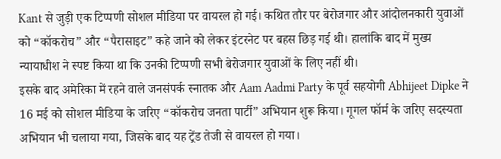Kant से जुड़ी एक टिप्पणी सोशल मीडिया पर वायरल हो गई। कथित तौर पर बेरोजगार और आंदोलनकारी युवाओं को “कॉकरोच” और “पैरासाइट” कहे जाने को लेकर इंटरनेट पर बहस छिड़ गई थी। हालांकि बाद में मुख्य न्यायाधीश ने स्पष्ट किया था कि उनकी टिप्पणी सभी बेरोजगार युवाओं के लिए नहीं थी।
इसके बाद अमेरिका में रहने वाले जनसंपर्क स्नातक और Aam Aadmi Party के पूर्व सहयोगी Abhijeet Dipke ने 16 मई को सोशल मीडिया के जरिए “कॉकरोच जनता पार्टी” अभियान शुरू किया। गूगल फॉर्म के जरिए सदस्यता अभियान भी चलाया गया, जिसके बाद यह ट्रेंड तेजी से वायरल हो गया।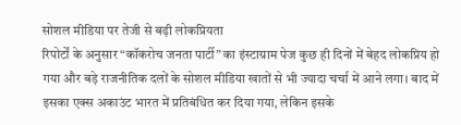सोशल मीडिया पर तेजी से बढ़ी लोकप्रियता
रिपोर्टों के अनुसार “कॉकरोच जनता पार्टी” का इंस्टाग्राम पेज कुछ ही दिनों में बेहद लोकप्रिय हो गया और बड़े राजनीतिक दलों के सोशल मीडिया खातों से भी ज्यादा चर्चा में आने लगा। बाद में इसका एक्स अकाउंट भारत में प्रतिबंधित कर दिया गया, लेकिन इसके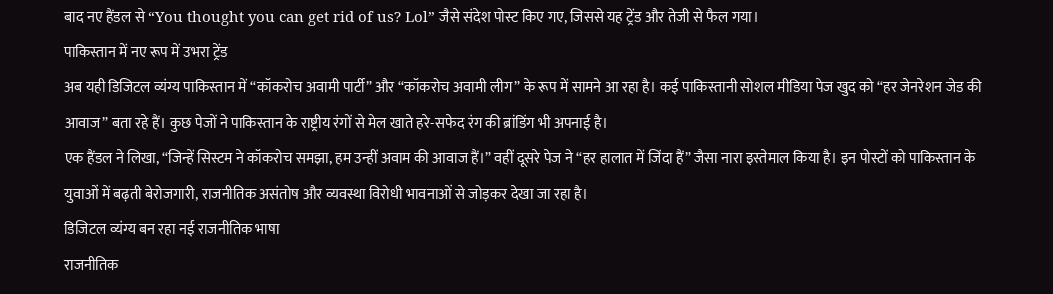बाद नए हैंडल से “You thought you can get rid of us? Lol” जैसे संदेश पोस्ट किए गए, जिससे यह ट्रेंड और तेजी से फैल गया।
पाकिस्तान में नए रूप में उभरा ट्रेंड
अब यही डिजिटल व्यंग्य पाकिस्तान में “कॉकरोच अवामी पार्टी” और “कॉकरोच अवामी लीग” के रूप में सामने आ रहा है। कई पाकिस्तानी सोशल मीडिया पेज खुद को “हर जेनरेशन जेड की आवाज” बता रहे हैं। कुछ पेजों ने पाकिस्तान के राष्ट्रीय रंगों से मेल खाते हरे-सफेद रंग की ब्रांडिंग भी अपनाई है।
एक हैंडल ने लिखा, “जिन्हें सिस्टम ने कॉकरोच समझा, हम उन्हीं अवाम की आवाज हैं।” वहीं दूसरे पेज ने “हर हालात में जिंदा हैं” जैसा नारा इस्तेमाल किया है। इन पोस्टों को पाकिस्तान के युवाओं में बढ़ती बेरोजगारी, राजनीतिक असंतोष और व्यवस्था विरोधी भावनाओं से जोड़कर देखा जा रहा है।
डिजिटल व्यंग्य बन रहा नई राजनीतिक भाषा
राजनीतिक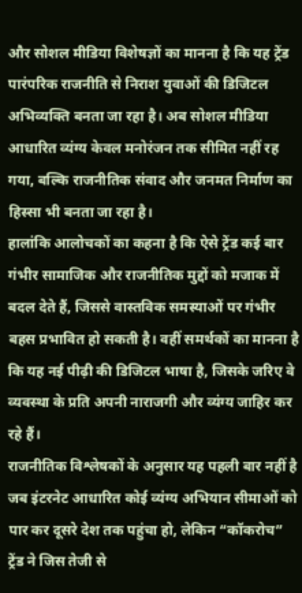और सोशल मीडिया विशेषज्ञों का मानना है कि यह ट्रेंड पारंपरिक राजनीति से निराश युवाओं की डिजिटल अभिव्यक्ति बनता जा रहा है। अब सोशल मीडिया आधारित व्यंग्य केवल मनोरंजन तक सीमित नहीं रह गया, बल्कि राजनीतिक संवाद और जनमत निर्माण का हिस्सा भी बनता जा रहा है।
हालांकि आलोचकों का कहना है कि ऐसे ट्रेंड कई बार गंभीर सामाजिक और राजनीतिक मुद्दों को मजाक में बदल देते हैं, जिससे वास्तविक समस्याओं पर गंभीर बहस प्रभावित हो सकती है। वहीं समर्थकों का मानना है कि यह नई पीढ़ी की डिजिटल भाषा है, जिसके जरिए वे व्यवस्था के प्रति अपनी नाराजगी और व्यंग्य जाहिर कर रहे हैं।
राजनीतिक विश्लेषकों के अनुसार यह पहली बार नहीं है जब इंटरनेट आधारित कोई व्यंग्य अभियान सीमाओं को पार कर दूसरे देश तक पहुंचा हो, लेकिन “कॉकरोच” ट्रेंड ने जिस तेजी से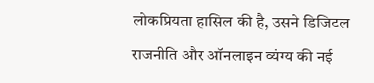लोकप्रियता हासिल की है, उसने डिजिटल राजनीति और ऑनलाइन व्यंग्य की नई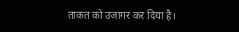ताकत को उजागर कर दिया है।